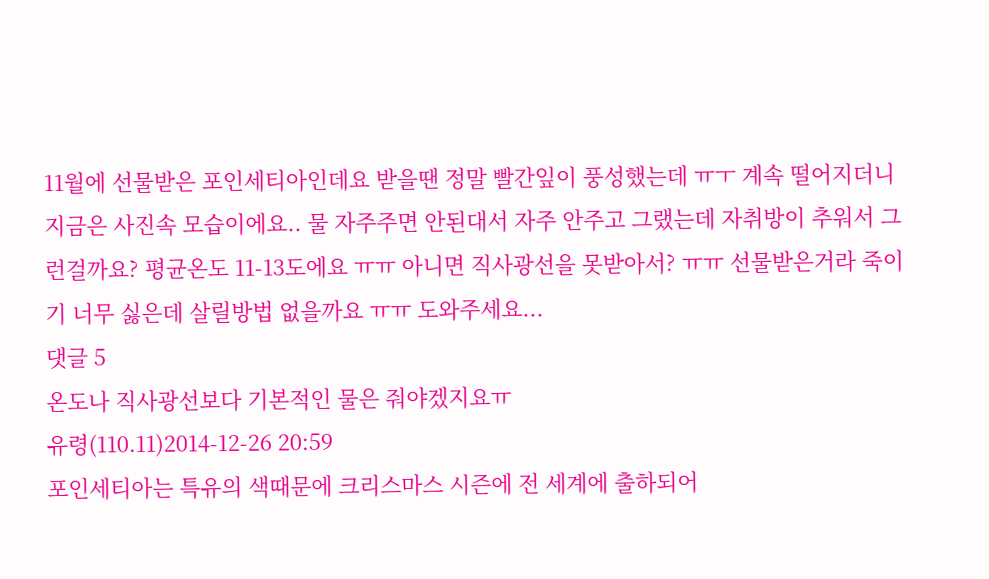11월에 선물받은 포인세티아인데요 받을땐 정말 빨간잎이 풍성했는데 ㅠㅜ 계속 떨어지더니 지금은 사진속 모습이에요.. 물 자주주면 안된대서 자주 안주고 그랬는데 자취방이 추워서 그런걸까요? 평균온도 11-13도에요 ㅠㅠ 아니면 직사광선을 못받아서? ㅠㅠ 선물받은거라 죽이기 너무 싫은데 살릴방법 없을까요 ㅠㅠ 도와주세요...
댓글 5
온도나 직사광선보다 기본적인 물은 줘야겠지요ㅠ
유령(110.11)2014-12-26 20:59
포인세티아는 특유의 색때문에 크리스마스 시즌에 전 세계에 출하되어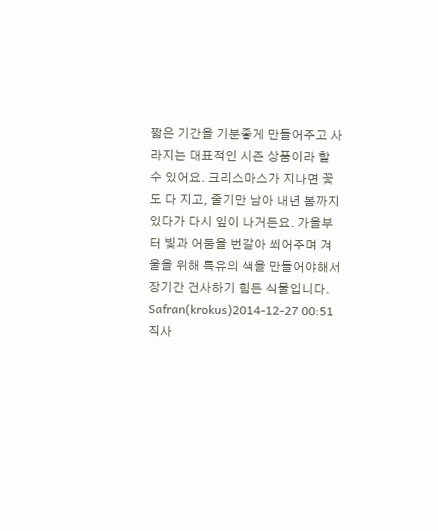짧은 기간을 기분좋게 만들어주고 사라지는 대표적인 시즌 상품이라 할 수 있어요. 크리스마스가 지나면 꽃도 다 지고, 줄기만 남아 내년 봄까지 있다가 다시 잎이 나거든요. 가을부터 빛과 어둠을 번갈아 쐬어주며 겨울을 위해 특유의 색을 만들어야해서 장기간 건사하기 힘든 식물입니다.
Safran(krokus)2014-12-27 00:51
직사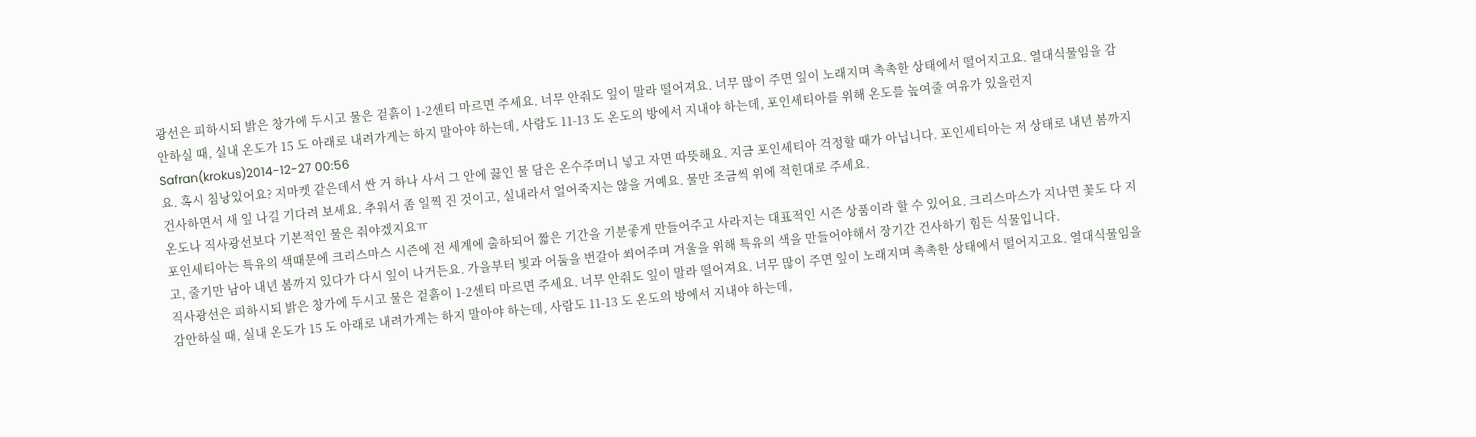광선은 피하시되 밝은 창가에 두시고 물은 겉흙이 1-2센티 마르면 주세요. 너무 안줘도 잎이 말라 떨어져요. 너무 많이 주면 잎이 노래지며 촉촉한 상태에서 떨어지고요. 열대식물임을 감안하실 때, 실내 온도가 15 도 아래로 내려가게는 하지 말아야 하는데, 사람도 11-13 도 온도의 방에서 지내야 하는데, 포인세티아를 위해 온도를 높여줄 여유가 있을런지
Safran(krokus)2014-12-27 00:56
요. 혹시 침낭있어요? 지마켓 같은데서 싼 거 하나 사서 그 안에 끓인 물 담은 온수주머니 넣고 자면 따뜻해요. 지금 포인세티아 걱정할 때가 아닙니다. 포인세티아는 저 상태로 내년 봄까지 건사하면서 새 잎 나길 기다려 보세요. 추워서 좀 일찍 진 것이고, 실내라서 얼어죽지는 않을 거예요. 물만 조금씩 위에 적힌대로 주세요.
온도나 직사광선보다 기본적인 물은 줘야겠지요ㅠ
포인세티아는 특유의 색때문에 크리스마스 시즌에 전 세계에 출하되어 짧은 기간을 기분좋게 만들어주고 사라지는 대표적인 시즌 상품이라 할 수 있어요. 크리스마스가 지나면 꽃도 다 지고, 줄기만 남아 내년 봄까지 있다가 다시 잎이 나거든요. 가을부터 빛과 어둠을 번갈아 쐬어주며 겨울을 위해 특유의 색을 만들어야해서 장기간 건사하기 힘든 식물입니다.
직사광선은 피하시되 밝은 창가에 두시고 물은 겉흙이 1-2센티 마르면 주세요. 너무 안줘도 잎이 말라 떨어져요. 너무 많이 주면 잎이 노래지며 촉촉한 상태에서 떨어지고요. 열대식물임을 감안하실 때, 실내 온도가 15 도 아래로 내려가게는 하지 말아야 하는데, 사람도 11-13 도 온도의 방에서 지내야 하는데,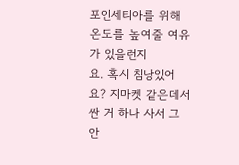포인세티아를 위해 온도를 높여줄 여유가 있을런지
요. 혹시 침낭있어요? 지마켓 같은데서 싼 거 하나 사서 그 안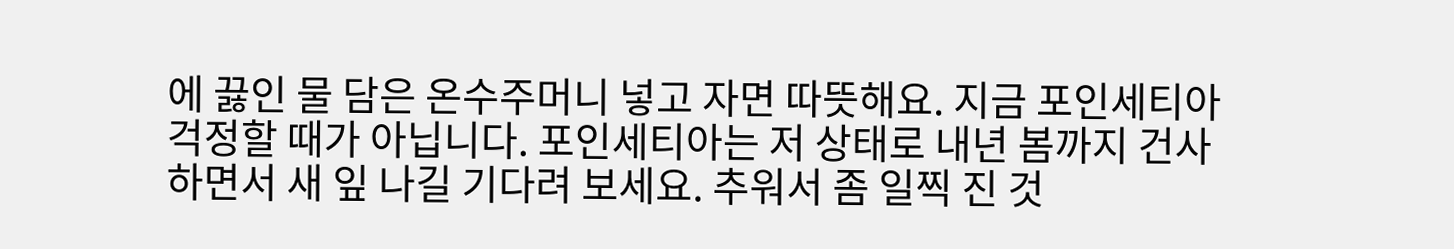에 끓인 물 담은 온수주머니 넣고 자면 따뜻해요. 지금 포인세티아 걱정할 때가 아닙니다. 포인세티아는 저 상태로 내년 봄까지 건사하면서 새 잎 나길 기다려 보세요. 추워서 좀 일찍 진 것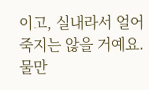이고, 실내라서 얼어죽지는 않을 거예요. 물만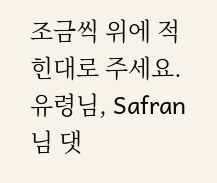조금씩 위에 적힌대로 주세요.
유령님, Safran님 댓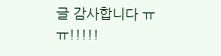글 감사합니다 ㅠㅠ!!!!!